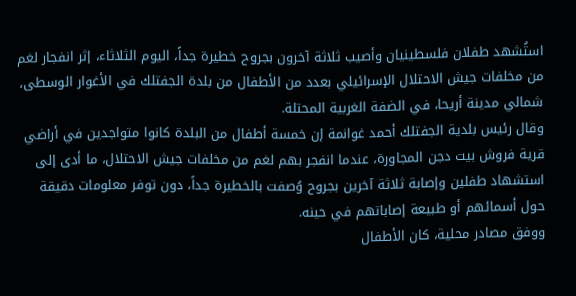استُشهد طفلان فلسطينيان وأصيب ثلاثة آخرون بجروح خطيرة جداً، اليوم الثلاثاء، إثر انفجار لغم من مخلفات جيش الاحتلال الإسرائيلي بعدد من الأطفال من بلدة الجفتلك في الأغوار الوسطى، شمالي مدينة أريحا، في الضفة الغربية المحتلة.
وقال رئيس بلدية الجفتلك أحمد غوانمة إن خمسة أطفال من البلدة كانوا متواجدين في أراضي قرية فروش بيت دجن المجاورة، عندما انفجر بهم لغم من مخلفات جيش الاحتلال، ما أدى إلى استشهاد طفلين وإصابة ثلاثة آخرين بجروح وُصفت بالخطيرة جداً، دون توفر معلومات دقيقة حول أسمائهم أو طبيعة إصاباتهم في حينه.
ووفق مصادر محلية، كان الأطفال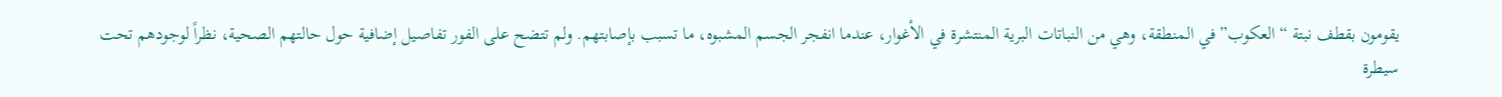يقومون بقطف نبتة “العكوب” في المنطقة، وهي من النباتات البرية المنتشرة في الأغوار، عندما انفجر الجسم المشبوه، ما تسبب بإصابتهم. ولم تتضح على الفور تفاصيل إضافية حول حالتهم الصحية، نظراً لوجودهم تحت سيطرة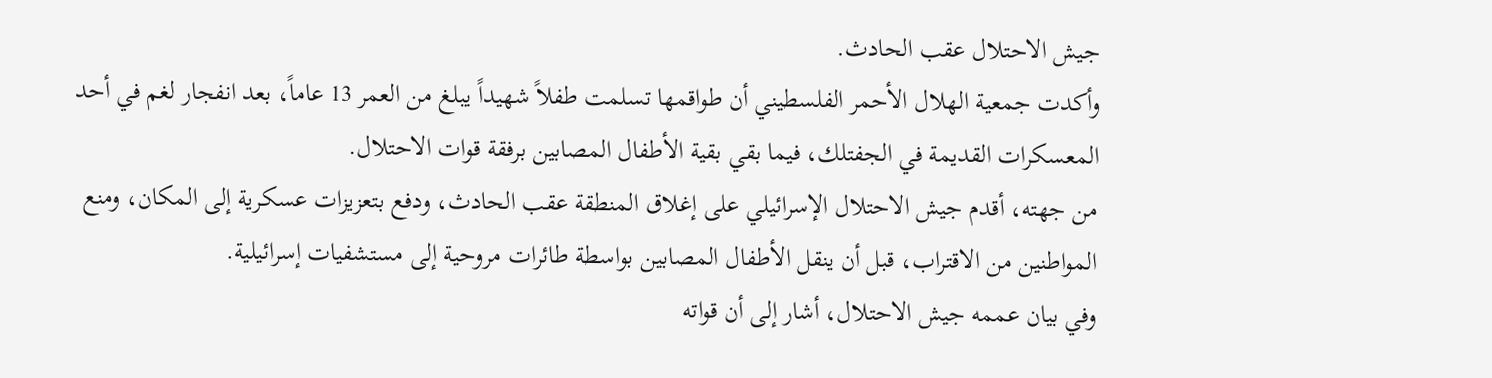جيش الاحتلال عقب الحادث.
وأكدت جمعية الهلال الأحمر الفلسطيني أن طواقمها تسلمت طفلاً شهيداً يبلغ من العمر 13 عاماً، بعد انفجار لغم في أحد المعسكرات القديمة في الجفتلك، فيما بقي بقية الأطفال المصابين برفقة قوات الاحتلال.
من جهته، أقدم جيش الاحتلال الإسرائيلي على إغلاق المنطقة عقب الحادث، ودفع بتعزيزات عسكرية إلى المكان، ومنع المواطنين من الاقتراب، قبل أن ينقل الأطفال المصابين بواسطة طائرات مروحية إلى مستشفيات إسرائيلية.
وفي بيان عممه جيش الاحتلال، أشار إلى أن قواته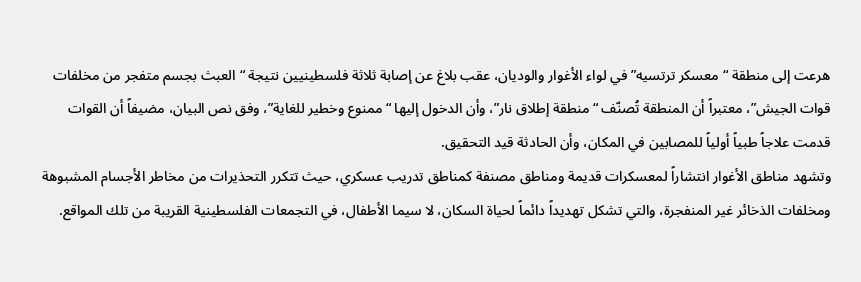هرعت إلى منطقة “معسكر ترتسيه” في لواء الأغوار والوديان، عقب بلاغ عن إصابة ثلاثة فلسطينيين نتيجة “العبث بجسم متفجر من مخلفات قوات الجيش”، معتبراً أن المنطقة تُصنّف “منطقة إطلاق نار”، وأن الدخول إليها “ممنوع وخطير للغاية”، وفق نص البيان، مضيفاً أن القوات قدمت علاجاً طبياً أولياً للمصابين في المكان، وأن الحادثة قيد التحقيق.
وتشهد مناطق الأغوار انتشاراً لمعسكرات قديمة ومناطق مصنفة كمناطق تدريب عسكري، حيث تتكرر التحذيرات من مخاطر الأجسام المشبوهة ومخلفات الذخائر غير المنفجرة، والتي تشكل تهديداً دائماً لحياة السكان، لا سيما الأطفال، في التجمعات الفلسطينية القريبة من تلك المواقع.